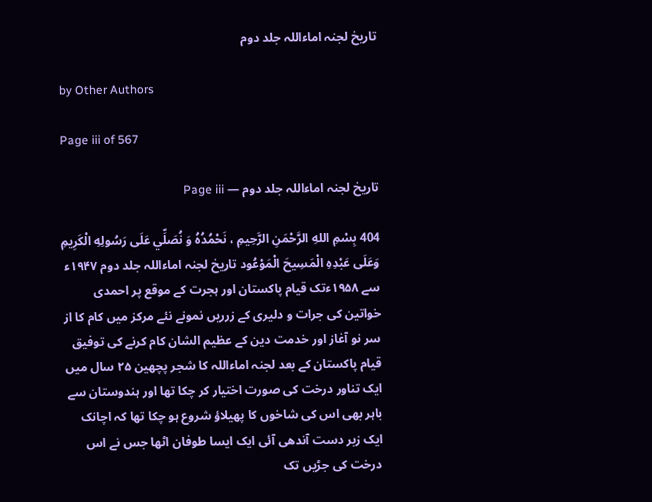تاریخ لجنہ اماءاللہ جلد دوم

by Other Authors

Page iii of 567

تاریخ لجنہ اماءاللہ جلد دوم — Page iii

404 بِسْمِ اللهِ الرَّحْمَنِ الرَّحِيمِ ، نَحْمُدُهُ وَ نُصَلِّي عَلَى رَسُولِهِ الْكَرِيمِ وَعَلَى عَبْدِهِ الْمَسِيحَ الْمَوْعُود تاریخ لجنہ اماءاللہ جلد دوم ۱۹۴۷ء سے ۱۹۵۸ءتک قیام پاکستان اور ہجرت کے موقع پر احمدی خواتین کی جرات و دلیری کے زرریں نمونے نئے مرکز میں کام کا از سر نو آغاز اور خدمت دین کے عظیم الشان کام کرنے کی توفیق قیام پاکستان کے بعد لجنہ اماءاللہ کا شجر پچھین ۲۵ سال میں ایک تناور درخت کی صورت اختیار کر چکا تھا اور ہندوستان سے باہر بھی اس کی شاخوں کا پھیلاؤ شروع ہو چکا تھا کہ اچانک ایک زبر دست آندھی آئی ایک ایسا طوفان اٹھا جس نے اس درخت کی جڑیں تک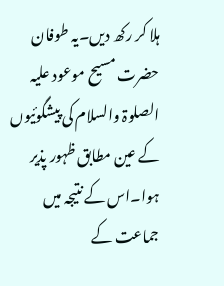ہلا کر رکھ دیں۔یہ طوفان حضرت مسیح موعود علیہ الصلوۃ والسلام کی پیشگوئیوں کے عین مطابق ظہور پذیر ہوا۔اس کے نتیجہ میں جماعت کے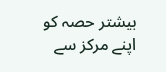بیشتر حصہ کو اپنے مرکز سے